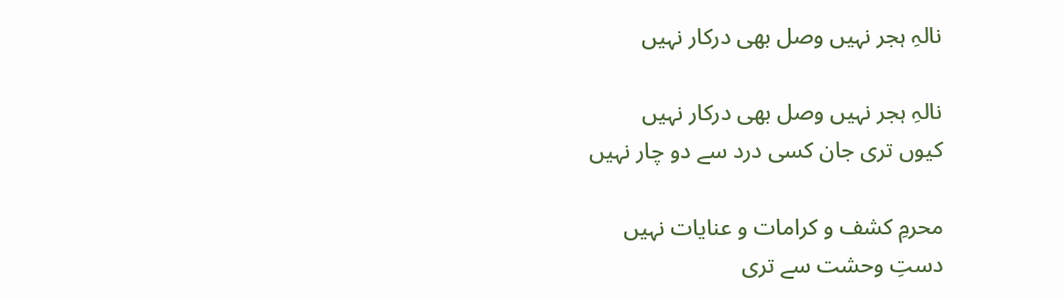نالہِ ہجر نہیں وصل بھی درکار نہیں

نالہِ ہجر نہیں وصل بھی درکار نہیں
کیوں تری جان کسی درد سے دو چار نہیں

محرمِ کشف و کرامات و عنایات نہیں
دستِ وحشت سے تری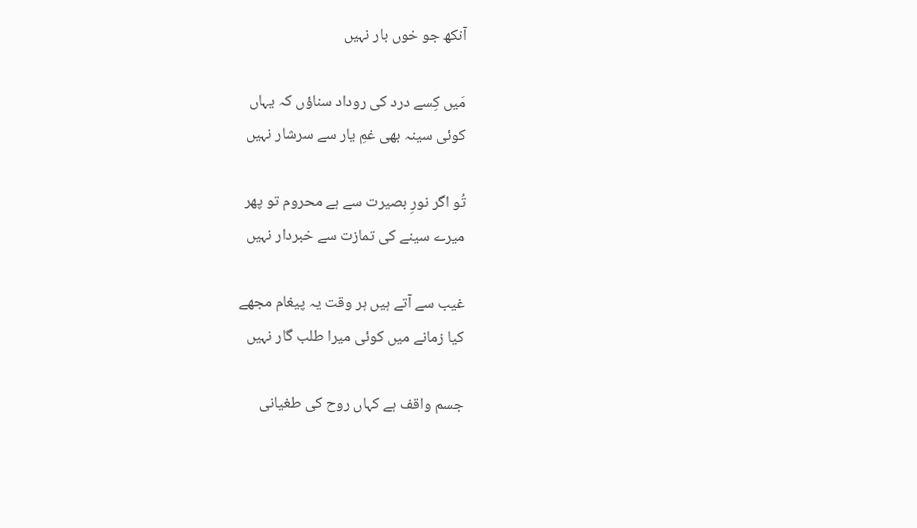آنکھ جو خوں بار نہیں

مَیں کِسے درد کی روداد سناؤں کہ یہاں
کوئی سینہ بھی غمِ یار سے سرشار نہیں

تُو اگر نورِ بصیرت سے ہے محروم تو پھر
میرے سینے کی تمازت سے خبردار نہیں

غیب سے آتے ہیں ہر وقت یہ پیغام مجھے
کیا زمانے میں کوئی میرا طلب گار نہیں

جسم واقف ہے کہاں روح کی طغیانی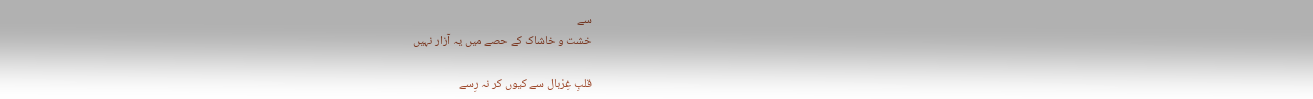سے
خشت و خاشاک کے حصے میں یہ آزار نہیں

قلبِ غِرْبال سے کیوں کر نہ رِسے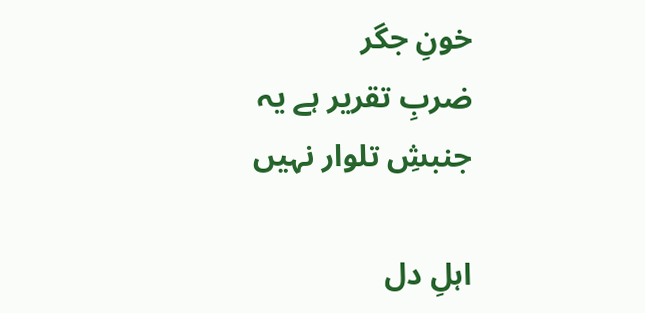خونِ جگر
ضربِ تقریر ہے یہ جنبشِ تلوار نہیں

اہلِ دل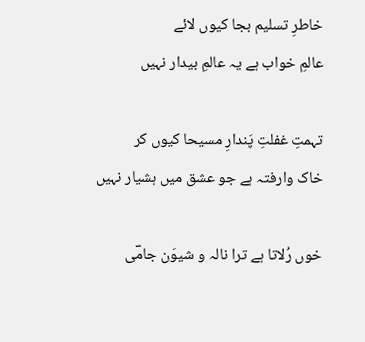خاطرِ تسلیم بجا کیوں لائے
عالمِ خواب ہے یہ عالمِ بیدار نہیں

تہمتِ غفلتِ پَندارِ مسیحا کیوں کر
خاک وارفتہ ہے جو عشق میں ہشیار نہیں

خوں رُلاتا ہے ترا نالہ و شیوَن جامؔی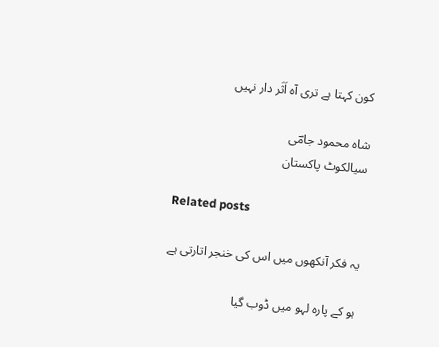کون کہتا ہے تری آہ اَثَر دار نہیں

شاہ محمود جامؔی
سیالکوٹ پاکستان

Related posts

یہ فکر آنکھوں میں اس کی خنجر اتارتی ہے

ہو کے پارہ لہو میں ڈوب گیا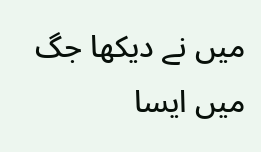میں نے دیکھا جگ میں ایسا